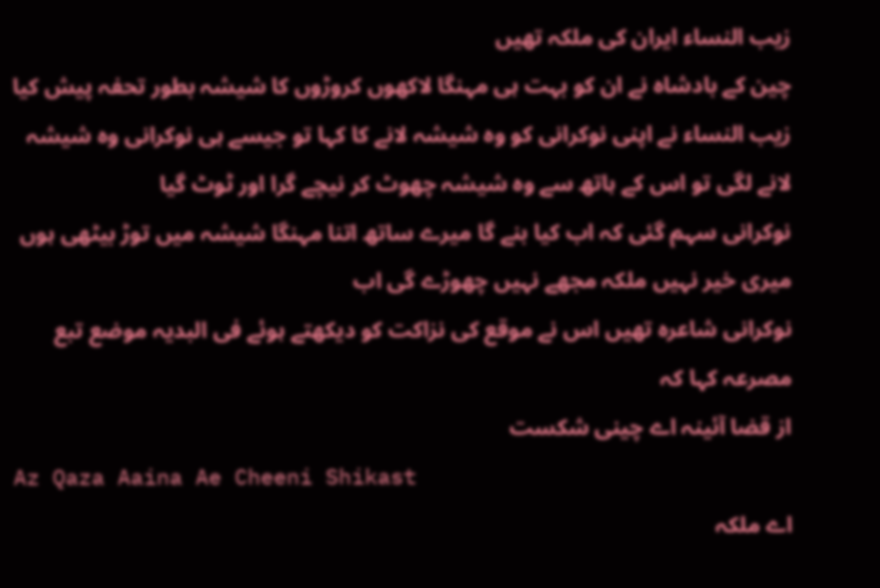زیب النساء ایران کی ملکہ تھیں
چین کے بادشاہ نے ان کو بہت ہی مہنگا لاکھوں کروڑوں کا شیشہ بطور تحفہ پیش کیا
زیب النساء نے اپنی نوکرانی کو وہ شیشہ لانے کا کہا تو جیسے ہی نوکرانی وہ شیشہ لانے لگی تو اس کے ہاتھ سے وہ شیشہ چھوٹ کر نیچے گرا اور ٹوٹ گیا
نوکرانی سہم گئی کہ اب کیا بنے گا میرے ساتھ اتنا مہنگا شیشہ میں توڑ بیٹھی ہوں
میری خیر نہیں ملکہ مجھے نہیں چھوڑے گی اب
نوکرانی شاعرہ تھیں اس نے موقع کی نزاکت کو دیکھتے ہوئے فی البدیہ موضع تبع مصرعہ کہا کہ
از قضا آئینہ اے چینی شکست
Az Qaza Aaina Ae Cheeni Shikast
اے ملکہ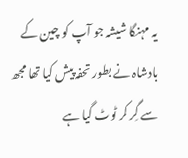یہ مہنگا شیشہ جو آپ کو چین کے بادشاہ نے بطور تحفہ پیش کیا تھا مجھ سے گِر کر ٹوٹ گیا ہے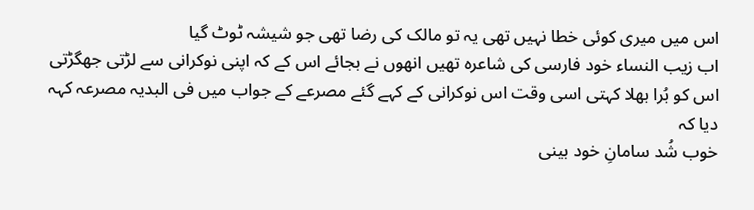اس میں میری کوئی خطا نہیں تھی یہ تو مالک کی رضا تھی جو شیشہ ٹوٹ گیا
اب زیب النساء خود فارسی کی شاعرہ تھیں انھوں نے بجائے اس کے کہ اپنی نوکرانی سے لڑتی جھگڑتی اس کو بُرا بھلا کہتی اسی وقت اس نوکرانی کے کہے گئے مصرعے کے جواب میں فی البدیہ مصرعہ کہہ دیا کہ
خوب شُد سامانِ خود بینی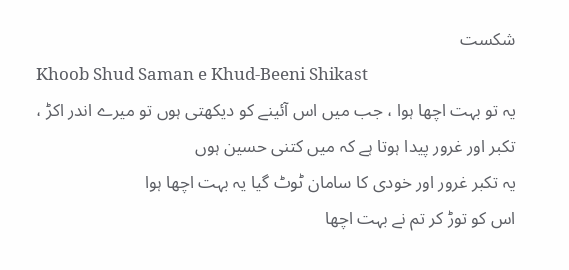شکست
Khoob Shud Saman e Khud-Beeni Shikast
یہ تو بہت اچھا ہوا ، جب میں اس آئینے کو دیکھتی ہوں تو میرے اندر اکڑ ، تکبر اور غرور پیدا ہوتا ہے کہ میں کتنی حسین ہوں
یہ تکبر غرور اور خودی کا سامان ٹوٹ گیا یہ بہت اچھا ہوا
اس کو توڑ کر تم نے بہت اچھا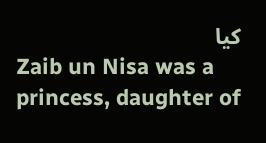کیا
Zaib un Nisa was a princess, daughter of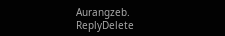Aurangzeb.
ReplyDelete